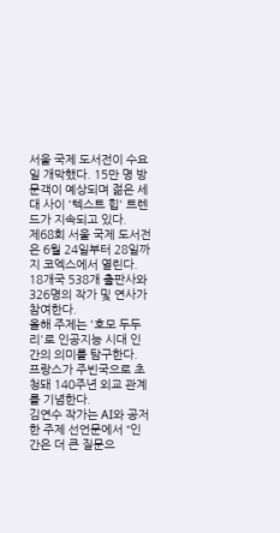서울 국제 도서전이 수요일 개막했다. 15만 명 방문객이 예상되며 젊은 세대 사이 '텍스트 힙' 트렌드가 지속되고 있다.
제68회 서울 국제 도서전은 6월 24일부터 28일까지 코엑스에서 열린다. 18개국 538개 출판사와 326명의 작가 및 연사가 참여한다.
올해 주제는 '호모 두두리'로 인공지능 시대 인간의 의미를 탐구한다. 프랑스가 주빈국으로 초청돼 140주년 외교 관계를 기념한다.
김연수 작가는 AI와 공저한 주제 선언문에서 “인간은 더 큰 질문으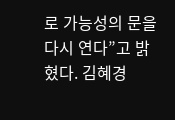로 가능성의 문을 다시 연다”고 밝혔다. 김혜경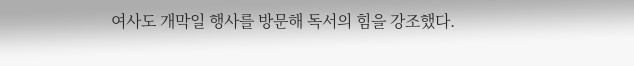여사도 개막일 행사를 방문해 독서의 힘을 강조했다.